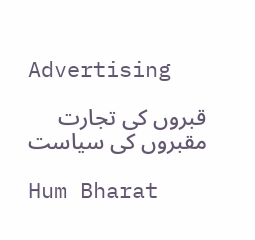Advertising

قبروں کی تجارت مقبروں کی سیاست

Hum Bharat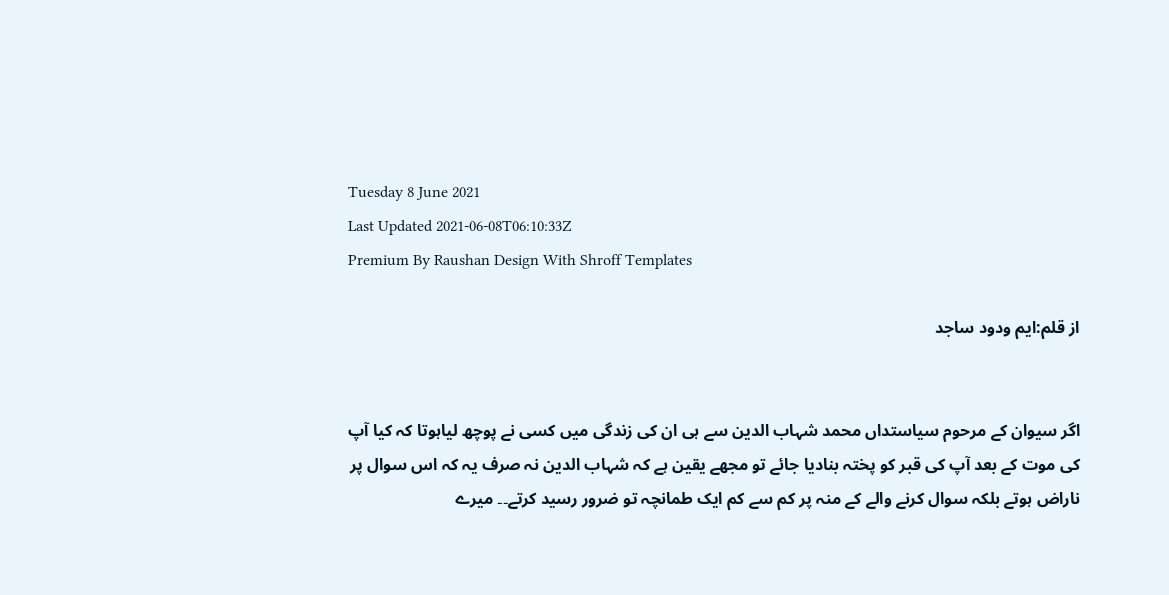Tuesday 8 June 2021
Last Updated 2021-06-08T06:10:33Z
Premium By Raushan Design With Shroff Templates

از قلم:ایم ودود ساجد


اگر سیوان کے مرحوم سیاستداں محمد شہاب الدین سے ہی ان کی زندگی میں کسی نے پوچھ لیاہوتا کہ کیا آپ کی موت کے بعد آپ کی قبر کو پختہ بنادیا جائے تو مجھے یقین ہے کہ شہاب الدین نہ صرف یہ کہ اس سوال پر ناراض ہوتے بلکہ سوال کرنے والے کے منہ پر کم سے کم ایک طمانچہ تو ضرور رسید کرتے۔۔ میرے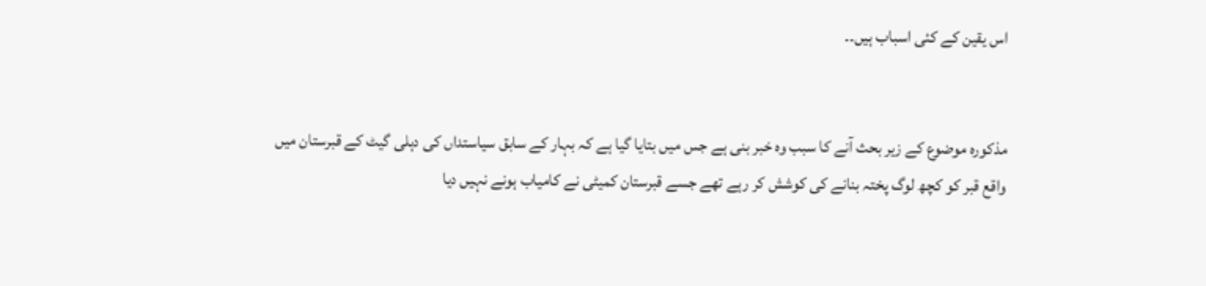اس یقین کے کئی اسباب ہیں۔۔


مذکورہ موضوع کے زیر بحث آنے کا سبب وہ خبر بنی ہے جس میں بتایا گیا ہے کہ بہار کے سابق سیاستداں کی دہلی گیٹ کے قبرستان میں واقع قبر کو کچھ لوگ پختہ بنانے کی کوشش کر رہے تھے جسے قبرستان کمیٹی نے کامیاب ہونے نہیں دیا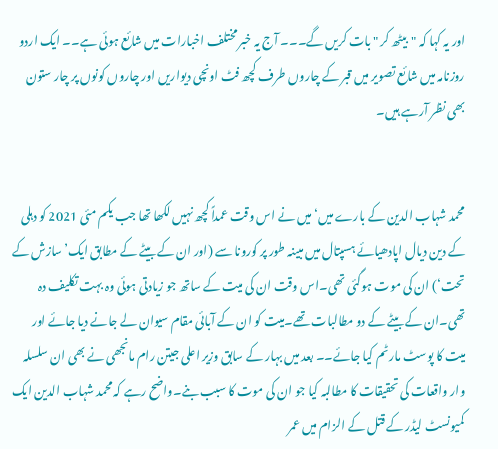اور یہ کہا کہ "بیٹھ کر " بات کریں گے۔۔۔ آج یہ خبر مختلف اخبارات میں شائع ہوئی ہے۔۔ ایک اردو روزنامہ میں شائع تصویر میں قبر کے چاروں طرف کچھ فٹ اونچی دیواریں اور چاروں کونوں پر چار ستون بھی نظر آرہے ہیں۔


محمد شہاب الدین کے بارے میں‘میں نے اس وقت عمداً کچھ نہیں لکھا تھا جب یکم مئی 2021 کو دہلی کے دین دیال اپادھیائے ہسپتال میں مبینہ طور پر کورونا سے (اور ان کے بیٹے کے مطابق ایک’سازش کے تحت‘) ان کی موت ہوگئی تھی۔اس وقت ان کی میت کے ساتھ جو زیادتی ہوئی وہ بہت تکلیف دہ تھی۔ان کے بیٹے کے دو مطالبات تھے۔میت کو ان کے آبائی مقام سیوان لے جانے دیا جائے اور میت کا پوسٹ مارٹم کیا جائے۔۔ بعد میں بہار کے سابق وزیر اعلی جیتن رام مانجھی نے بھی ان سلسلہ وار واقعات کی تحقیقات کا مطالبہ کیا جو ان کی موت کا سبب بنے۔واضح رہے کہ محمد شہاب الدین ایک کمیونسٹ لیڈر کے قتل کے الزام میں عمر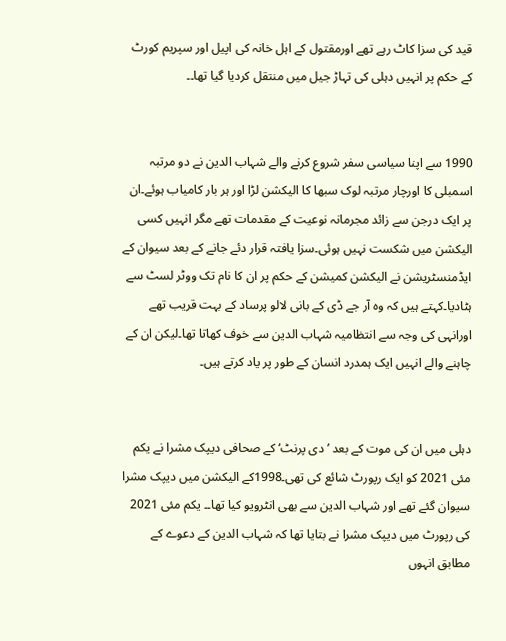قید کی سزا کاٹ رہے تھے اورمقتول کے اہل خانہ کی اپیل اور سپریم کورٹ کے حکم پر انہیں دہلی کی تہاڑ جیل میں منتقل کردیا گیا تھا۔۔


1990 سے اپنا سیاسی سفر شروع کرنے والے شہاب الدین نے دو مرتبہ اسمبلی کا اورچار مرتبہ لوک سبھا کا الیکشن لڑا اور ہر بار کامیاب ہوئے۔ان پر ایک درجن سے زائد مجرمانہ نوعیت کے مقدمات تھے مگر انہیں کسی الیکشن میں شکست نہیں ہوئی۔سزا یافتہ قرار دئے جانے کے بعد سیوان کے ایڈمنسٹریشن نے الیکشن کمیشن کے حکم پر ان کا نام تک ووٹر لسٹ سے ہٹادیا۔کہتے ہیں کہ وہ آر جے ڈی کے بانی لالو پرساد کے بہت قریب تھے اورانہی کی وجہ سے انتظامیہ شہاب الدین سے خوف کھاتا تھا۔لیکن ان کے چاہنے والے انہیں ایک ہمدرد انسان کے طور پر یاد کرتے ہیں۔


دہلی میں ان کی موت کے بعد ’دی پرنٹ‘ کے صحافی دیپک مشرا نے یکم مئی 2021 کو ایک رپورٹ شائع کی تھی۔1998کے الیکشن میں دیپک مشرا سیوان گئے تھے اور شہاب الدین سے بھی انٹرویو کیا تھا۔۔ یکم مئی 2021 کی رپورٹ میں دیپک مشرا نے بتایا تھا کہ شہاب الدین کے دعوے کے مطابق انہوں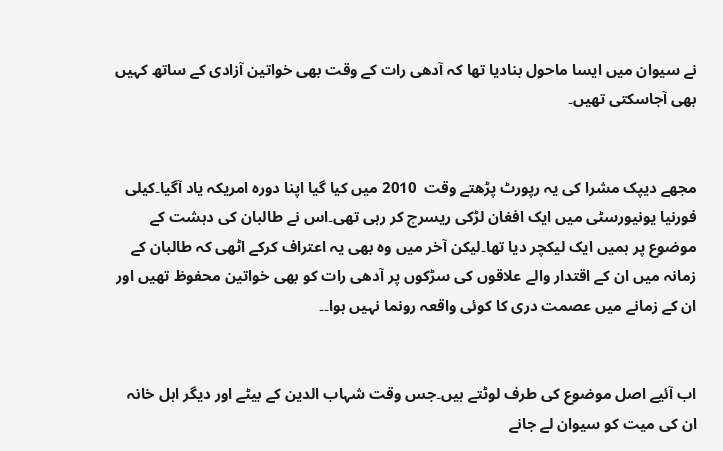نے سیوان میں ایسا ماحول بنادیا تھا کہ آدھی رات کے وقت بھی خواتین آزادی کے ساتھ کہیں بھی آجاسکتی تھیں۔


مجھے دیپک مشرا کی یہ رپورٹ پڑھتے وقت  2010 میں کیا گیا اپنا دورہ امریکہ یاد آگیا۔کیلی فورنیا یونیورسٹی میں ایک افغان لڑکی ریسرچ کر رہی تھی۔اس نے طالبان کی دہشت کے موضوع پر ہمیں ایک لیکچر دیا تھا۔لیکن آخر میں وہ بھی یہ اعتراف کرکے اٹھی کہ طالبان کے زمانہ میں ان کے اقتدار والے علاقوں کی سڑکوں پر آدھی رات کو بھی خواتین محفوظ تھیں اور ان کے زمانے میں عصمت دری کا کوئی واقعہ رونما نہیں ہوا۔۔


اب آئیے اصل موضوع کی طرف لوٹتے ہیں۔جس وقت شہاب الدین کے بیٹے اور دیگر اہل خانہ ان کی میت کو سیوان لے جانے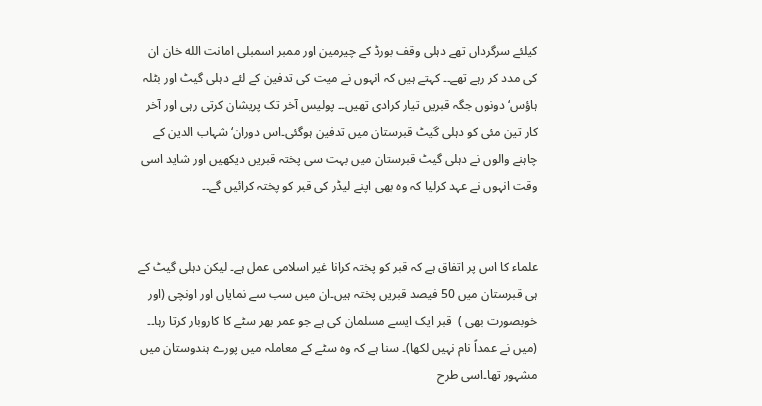کیلئے سرگرداں تھے دہلی وقف بورڈ کے چیرمین اور ممبر اسمبلی امانت الله خان ان کی مدد کر رہے تھے۔۔ کہتے ہیں کہ انہوں نے میت کی تدفین کے لئے دہلی گیٹ اور بٹلہ ہاؤس‘ دونوں جگہ قبریں تیار کرادی تھیں۔۔ پولیس آخر تک پریشان کرتی رہی اور آخر کار تین مئی کو دہلی گیٹ قبرستان میں تدفین ہوگئی۔اس دوران‘ شہاب الدین کے چاہنے والوں نے دہلی گیٹ قبرستان میں بہت سی پختہ قبریں دیکھیں اور شاید اسی وقت انہوں نے عہد کرلیا کہ وہ بھی اپنے لیڈر کی قبر کو پختہ کرائیں گے۔۔


علماء کا اس پر اتفاق ہے کہ قبر کو پختہ کرانا غیر اسلامی عمل ہے۔ لیکن دہلی گیٹ کے ہی قبرستان میں 50 فیصد قبریں پختہ ہیں۔ان میں سب سے نمایاں اور اونچی (اور خوبصورت بھی )  قبر ایک ایسے مسلمان کی ہے جو عمر بھر سٹے کا کاروبار کرتا رہا۔۔ (میں نے عمداً نام نہیں لکھا)۔ سنا ہے کہ وہ سٹے کے معاملہ میں پورے ہندوستان میں مشہور تھا۔اسی طرح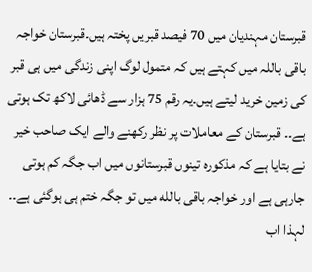قبرستان مہندیان میں 70 فیصد قبریں پختہ ہیں۔قبرستان خواجہ باقی باللہ میں کہتے ہیں کہ متمول لوگ اپنی زندگی میں ہی قبر کی زمین خرید لیتے ہیں۔یہ رقم 75 ہزار سے ڈھائی لاکھ تک ہوتی ہے۔۔ قبرستان کے معاملات پر نظر رکھنے والے ایک صاحب خیر نے بتایا ہے کہ مذکورہ تینوں قبرستانوں میں اب جگہ کم ہوتی جارہی ہے اور خواجہ باقی بالله میں تو جگہ ختم ہی ہوگئی ہے۔۔ لہذا اب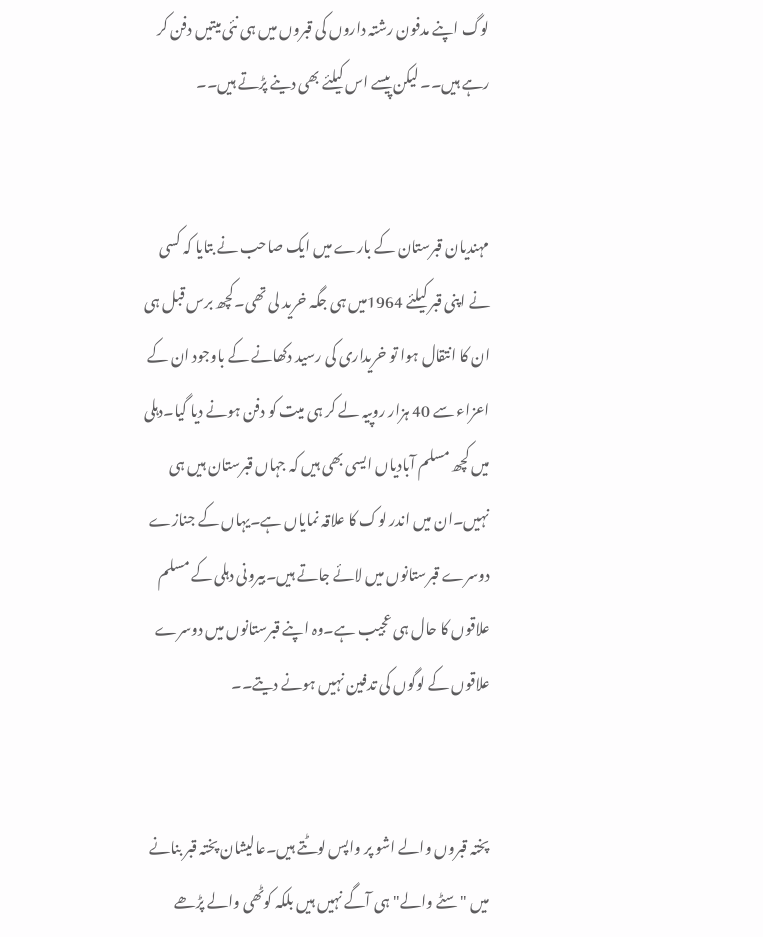لوگ اپنے مدفون رشتہ داروں کی قبروں میں ہی نئی میتیں دفن کر رہے ہیں۔۔ لیکن پیسے اس کیلئے بھی دینے پڑتے ہیں۔۔


مہندیان قبرستان کے بارے میں ایک صاحب نے بتایا کہ کسی نے اپنی قبر کیلئے 1964میں ہی جگہ خرید لی تھی۔کچھ برس قبل ہی ان کا انتقال ہوا تو خریداری کی رسید دکھانے کے باوجود ان کے اعزاء سے 40 ہزار روپیہ لے کر ہی میت کو دفن ہونے دیا گیا۔دہلی میں کچھ مسلم آبادیاں ایسی بھی ہیں کہ جہاں قبرستان ہیں ہی نہیں۔ان میں اندر لوک کا علاقہ نمایاں ہے۔یہاں کے جنازے دوسرے قبرستانوں میں لائے جاتے ہیں۔بیرونی دہلی کے مسلم علاقوں کا حال ہی عجیب ہے۔وہ اپنے قبرستانوں میں دوسرے علاقوں کے لوگوں کی تدفین نہیں ہونے دیتے۔۔


پختہ قبروں والے اشو پر واپس لوٹتے ہیں۔عالیشان پختہ قبر بنانے میں "سٹے والے" ہی آگے نہیں ہیں بلکہ کوٹھی والے پڑھے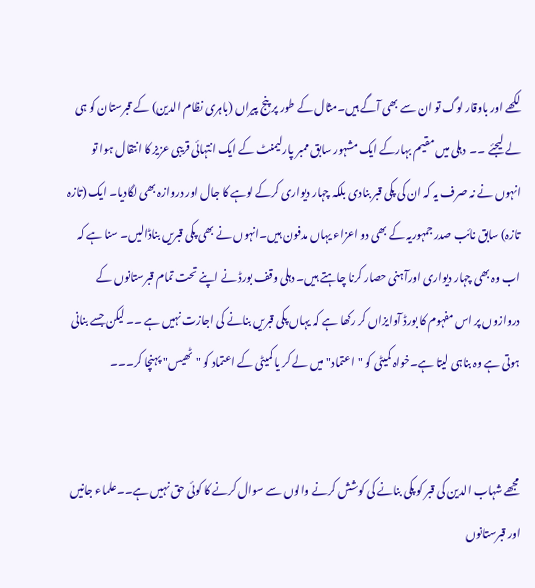لکھے اور باوقار لوگ تو ان سے بھی آگے ہیں۔مثال کے طور پر پنج پیراں (باہری نظام الدین) کے قبرستان کو ہی لے لیجئے ۔۔  دہلی میں مقیم بہارکے ایک مشہور سابق ممبر پارلیمنٹ کے ایک انتہائی قریبی عزیز کا انتقال ہوا تو انہوں نے نہ صرف یہ کہ ان کی پکی قبر بنادی بلکہ چہار دیواری کرکے لوہے کا جال اور دروازہ بھی لگادیا۔ ایک (تازہ تازہ) سابق نائب صدر جمہوریہ کے بھی دو اعزاء یہاں مدفون ہیں۔انہوں نے بھی پکی قبریں بناڈالیں۔ سنا ہے کہ اب وہ بھی چہار دیواری اورآہنی حصار کرنا چاہتے ہیں۔ دہلی وقف بورڈ نے اپنے تحت تمام قبرستانوں کے دروازوں پر اس مفہوم کا بورڈ آوایزاں کر رکھا ہے کہ یہاں پکی قبریں بنانے کی اجازت نہیں ہے ۔۔ لیکن جسے بنانی ہوتی ہے وہ بناہی لیتا ہے۔خواہ کمیٹی کو "اعتماد" میں لے کر یا کمیٹی کے اعتماد کو "ٹھیس" پہنچا کر۔۔۔


مجھے شہاب الدین کی قبر کو پکی بنانے کی کوشش کرنے والوں سے سوال کرنے کا کوئی حق نہیں ہے۔۔علماء جانیں اور قبرستانوں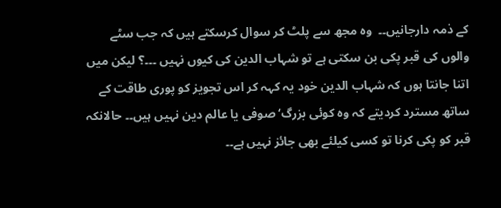کے ذمہ دارجانیں۔۔  وہ مجھ سے پلٹ کر سوال کرسکتے ہیں کہ جب سٹے والوں کی قبر پکی بن سکتی ہے تو شہاب الدین کی کیوں نہیں ۔۔۔؟ لیکن میں اتنا جانتا ہوں کہ شہاب الدین خود یہ کہہ کر اس تجویز کو پوری طاقت کے ساتھ مسترد کردیتے کہ وہ کوئی بزرگ‘ صوفی یا عالم دین نہیں ہیں۔۔ حالانکہ قبر کو پکی کرنا تو کسی کیلئے بھی جائز نہیں ہے۔۔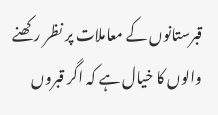قبرستانوں کے معاملات پر نظر رکھنے والوں کا خیال ہے کہ اگر قبروں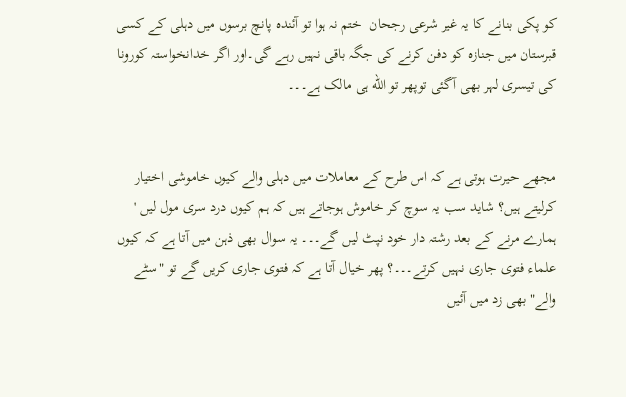کو پکی بنانے کا یہ غیر شرعی رجحان  ختم نہ ہوا تو آئندہ پانچ برسوں میں دہلی کے کسی قبرستان میں جنازہ کو دفن کرنے کی جگہ باقی نہیں رہے گی۔اور اگر خدانخواستہ کورونا کی تیسری لہر بھی آگئی توپھر تو الله ہی مالک ہے۔۔۔


مجھے حیرت ہوتی ہے کہ اس طرح کے معاملات میں دہلی والے کیوں خاموشی اختیار کرلیتے ہیں؟ شاید سب یہ سوچ کر خاموش ہوجاتے ہیں کہ ہم کیوں درد سری مول لیں ' ہمارے مرنے کے بعد رشتہ دار خود نپٹ لیں گے۔۔۔ یہ سوال بھی ذہن میں آتا ہے کہ کیوں علماء فتوی جاری نہیں کرتے۔۔۔؟ پھر خیال آتا ہے کہ فتوی جاری کریں گے تو "سٹے والے" بھی زد میں آئیں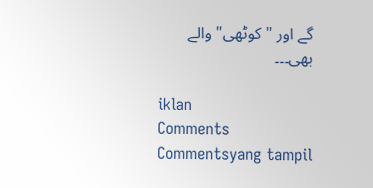گے اور "کوٹھی" والے بھی۔۔۔

iklan
Comments
Commentsyang tampil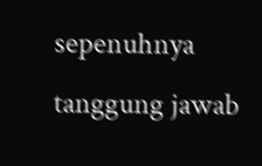sepenuhnya tanggung jawab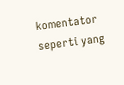komentator seperti yang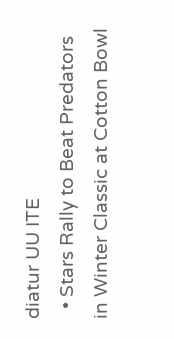diatur UU ITE
  • Stars Rally to Beat Predators in Winter Classic at Cotton Bowl